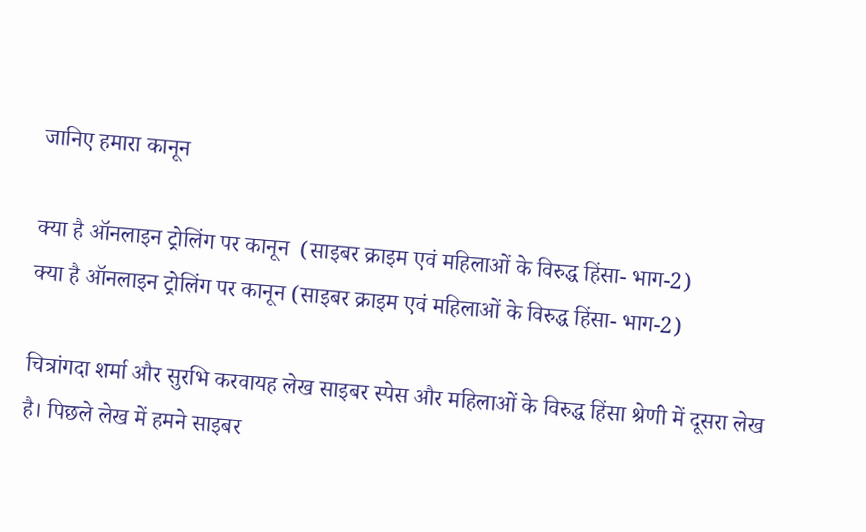जानिए हमारा कानून

क्या है ऑनलाइन ट्रोलिंग पर कानून  (साइबर क्राइम एवं महिलाओं के विरुद्ध हिंसा- भाग-2)
क्या है ऑनलाइन ट्रोलिंग पर कानून (साइबर क्राइम एवं महिलाओं के विरुद्ध हिंसा- भाग-2)

चित्रांगदा शर्मा और सुरभि करवायह लेख साइबर स्पेस और महिलाओं के विरुद्ध हिंसा श्रेणी में दूसरा लेख है। पिछले लेख में हमने साइबर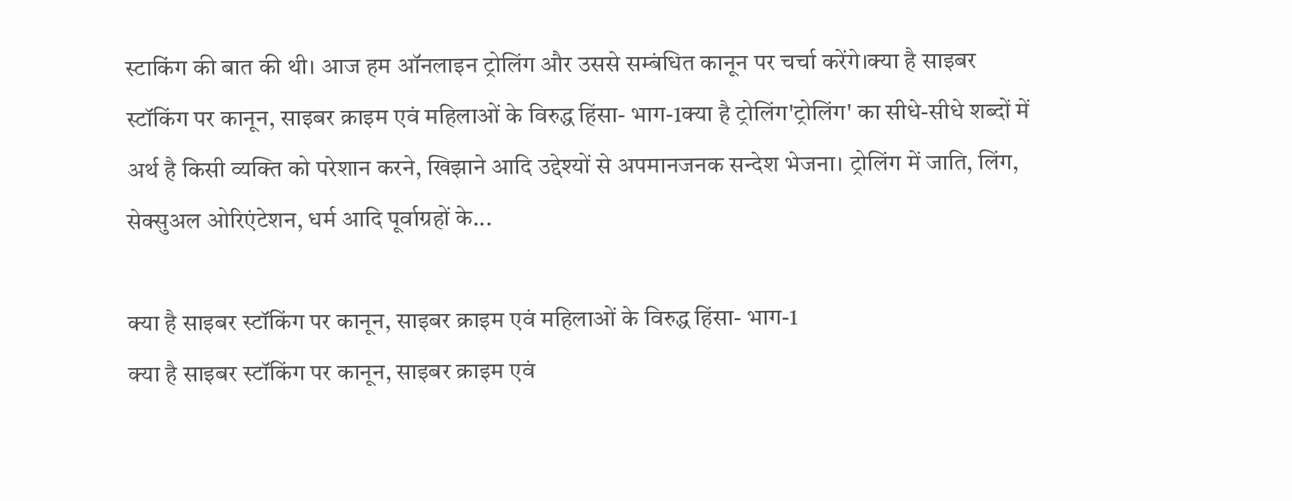स्टाकिंग की बात की थी। आज हम ऑनलाइन ट्रोलिंग और उससे सम्बंधित कानून पर चर्चा करेंगे।क्या है साइबर स्टॉकिंग पर कानून, साइबर क्राइम एवं महिलाओं के विरुद्ध हिंसा- भाग-1क्या है ट्रोलिंग'ट्रोलिंग' का सीधे-सीधे शब्दों में अर्थ है किसी व्यक्ति को परेशान करने, खिझाने आदि उद्देश्यों से अपमानजनक सन्देश भेजना। ट्रोलिंग में जाति, लिंग, सेक्सुअल ओरिएंटेशन, धर्म आदि पूर्वाग्रहों के...

क्या है साइबर स्टॉकिंग पर कानून, साइबर क्राइम एवं महिलाओं के विरुद्ध हिंसा- भाग-1
क्या है साइबर स्टॉकिंग पर कानून, साइबर क्राइम एवं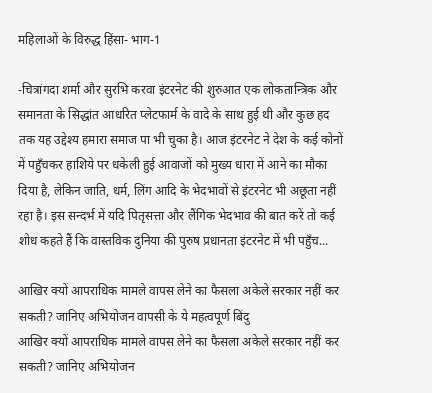महिलाओं के विरुद्ध हिंसा- भाग-1

-चित्रांगदा शर्मा और सुरभि करवा इंटरनेट की शुरुआत एक लोकतान्त्रिक और समानता के सिद्धांत आधरित प्लेटफार्म के वादे के साथ हुई थी और कुछ हद तक यह उद्देश्य हमारा समाज पा भी चुका है। आज इंटरनेट ने देश के कई कोनों में पहुँचकर हाशिये पर धकेली हुई आवाजों को मुख्य धारा में आने का मौका दिया है, लेकिन जाति, धर्म, लिंग आदि के भेदभावों से इंटरनेट भी अछूता नहीं रहा है। इस सन्दर्भ में यदि पितृसत्ता और लैंगिक भेदभाव की बात करें तो कई शोध कहते हैं कि वास्तविक दुनिया की पुरुष प्रधानता इंटरनेट में भी पहुँच...

आखिर क्यों आपराधिक मामले वापस लेने का फैसला अकेले सरकार नहीं कर सकती? जानिए अभियोजन वापसी के ये महत्वपूर्ण बिंदु
आखिर क्यों आपराधिक मामले वापस लेने का फैसला अकेले सरकार नहीं कर सकती? जानिए अभियोजन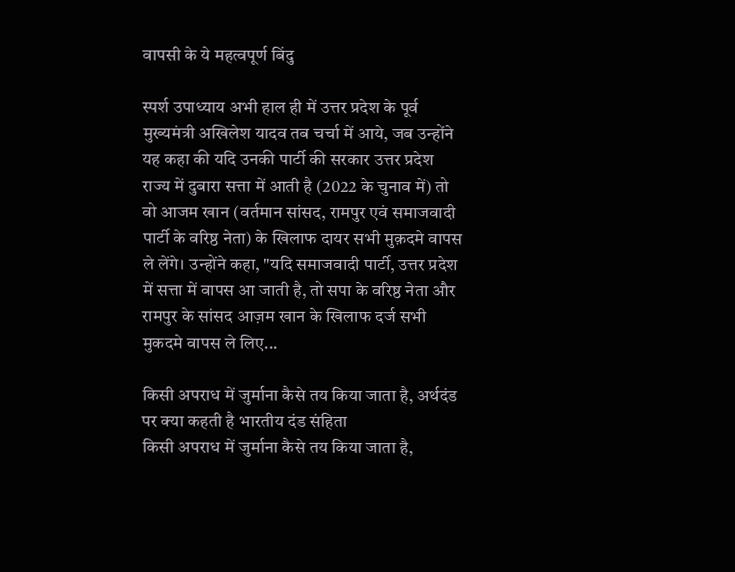वापसी के ये महत्वपूर्ण बिंदु

स्पर्श उपाध्याय अभी हाल ही में उत्तर प्रदेश के पूर्व मुख्यमंत्री अखिलेश यादव तब चर्चा में आये, जब उन्होंने यह कहा की यदि उनकी पार्टी की सरकार उत्तर प्रदेश राज्य में दुबारा सत्ता में आती है (2022 के चुनाव में) तो वो आजम खान (वर्तमान सांसद, रामपुर एवं समाजवादी पार्टी के वरिष्ठ नेता) के खिलाफ दायर सभी मुक़दमे वापस ले लेंगे। उन्होंने कहा, "यदि समाजवादी पार्टी, उत्तर प्रदेश में सत्ता में वापस आ जाती है, तो सपा के वरिष्ठ नेता और रामपुर के सांसद आज़म खान के खिलाफ दर्ज सभी मुकदमे वापस ले लिए...

किसी अपराध में जुर्माना कैसे तय किया जाता है, अर्थदंड पर क्या कहती है भारतीय दंड संहिता
किसी अपराध में जुर्माना कैसे तय किया जाता है,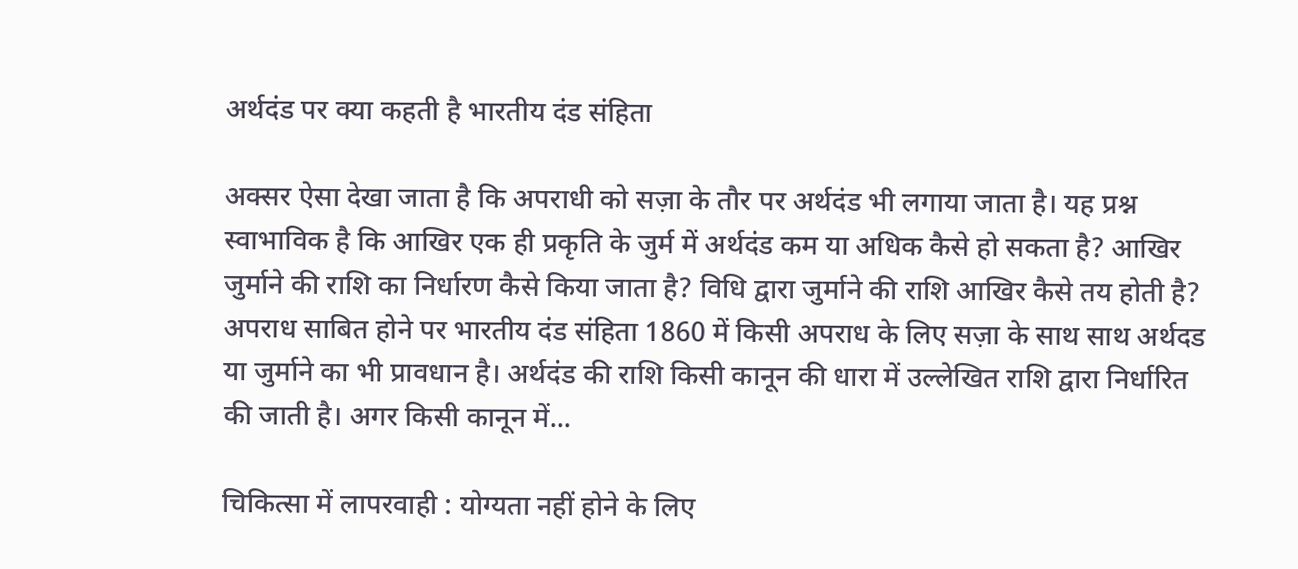अर्थदंड पर क्या कहती है भारतीय दंड संहिता

अक्सर ऐसा देखा जाता है कि अपराधी को सज़ा के तौर पर अर्थदंड भी लगाया जाता है। यह प्रश्न स्वाभाविक है कि आखिर एक ही प्रकृति के जुर्म में अर्थदंड कम या अधिक कैसे हो सकता है? आखिर जुर्माने की राशि का निर्धारण कैसे किया जाता है? विधि द्वारा जुर्माने की राशि आखिर कैसे तय होती है? अपराध साबित होने पर भारतीय दंड संहिता 1860 में किसी अपराध के लिए सज़ा के साथ साथ अर्थदड या जुर्माने का भी प्रावधान है। अर्थदंड की राशि किसी कानून की धारा में उल्लेखित राशि द्वारा निर्धारित की जाती है। अगर किसी कानून में...

चिकित्सा में लापरवाही : योग्यता नहीं होने के लिए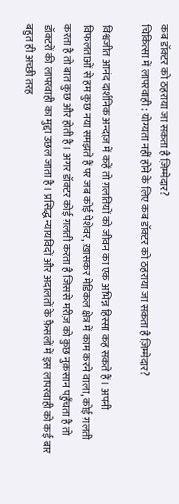कब डॉक्टर को ठहराया जा सकता है ज़िम्मेदार?
चिकित्सा में लापरवाही : योग्यता नहीं होने के लिए कब डॉक्टर को ठहराया जा सकता है ज़िम्मेदार?

विश्वजीत आनंद दार्शनिक अन्दाज़ में कहें तो ग़लतियों को जीवन का एक अभिन्न हिस्सा कह सकते हैं। अपनी विफलताओं से हम कुछ नया समझते हैं पर जब कोई पेशेवर, ख़ासकर मेडिकल क्षेत्र में काम करने वाला, कोई ग़लती करता है तो बात कुछ और होती है। अगर डॉक्टर कोई ग़लती करता है जिससे मरीज़ को कुछ नुक़सान पहुँचता है तो डॉक्टरों की लापरवाही का मुद्दा उछल जाता है। प्रसिद्ध न्यायविदों और अदालतों के फ़ैसलों में इस लापरवाही को कई बार बहुत ही अच्छी तरह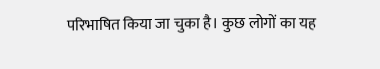परिभाषित किया जा चुका है। कुछ लोगों का यह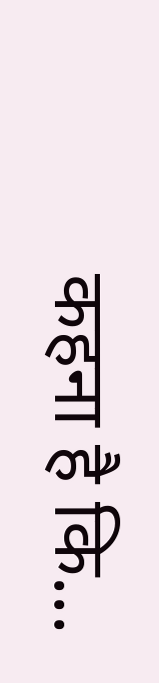कहना है कि...